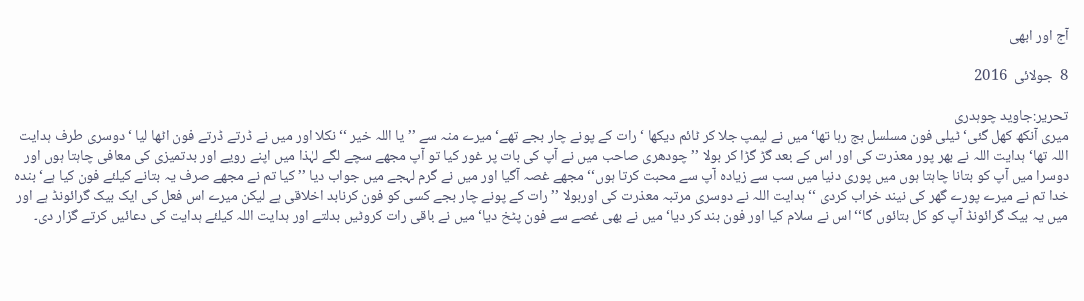آج اور ابھی

8  جولائی  2016

تحریر:جاوید چوہدری
میری آنکھ کھل گئی‘ ٹیلی فون مسلسل بج رہا تھا‘ میں نے لیمپ جلا کر ٹائم دیکھا ‘ رات کے پونے چار بجے تھے‘ میرے منہ سے ’’ یا اللہ خیر ‘‘ نکلا اور میں نے ڈرتے ڈرتے فون اٹھا لیا ‘دوسری طرف ہدایت اللہ تھا‘ ہدایت اللہ نے بھر پور معذرت کی اور اس کے بعد گڑ گڑا کر بولا ’’ چودھری صاحب میں نے آپ کی بات پر غور کیا تو آپ مجھے سچے لگے لہٰذا میں اپنے رویے اور بدتمیزی کی معافی چاہتا ہوں اور دوسرا میں آپ کو بتانا چاہتا ہوں میں پوری دنیا میں سب سے زیادہ آپ سے محبت کرتا ہوں‘‘ مجھے غصہ آگیا اور میں نے گرم لہجے میں جواب دیا ’’ کیا تم نے مجھے صرف یہ بتانے کیلئے فون کیا ہے‘ بندہ خدا تم نے میرے پورے گھر کی نیند خراب کردی ‘‘ ہدایت اللہ نے دوسری مرتبہ معذرت کی اوربولا ’’رات کے پونے چار بجے کسی کو فون کرنابد اخلاقی ہے لیکن میرے اس فعل کی ایک بیک گرائونڈ ہے اور میں یہ بیک گرائونڈ آپ کو کل بتائوں گا‘‘ اس نے سلام کیا اور فون بند کر دیا‘ میں نے بھی غصے سے فون پٹخ دیا‘ میں نے باقی رات کروٹیں بدلتے اور ہدایت اللہ کیلئے ہدایت کی دعائیں کرتے گزار دی۔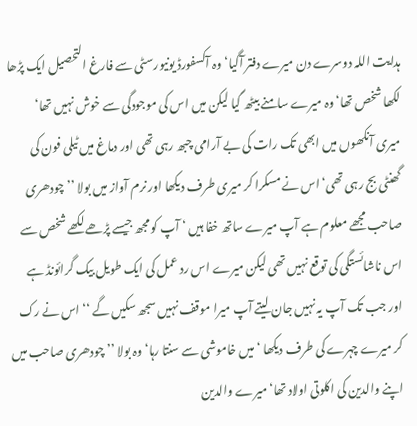ہدایت اللہ دوسرے دن میرے دفتر آگیا‘ وہ آکسفورڈ یونیورسٹی سے فارغ التحصیل ایک پڑھا لکھا شخص تھا‘ وہ میرے سامنے بیٹھ گیا لیکن میں اس کی موجودگی سے خوش نہیں تھا‘ میری آنکھوں میں ابھی تک رات کی بے آرامی چبھ رہی تھی اور دماغ میں ٹیلی فون کی گھنٹی بج رہی تھی‘ اس نے مسکرا کر میری طرف دیکھا اور نرم آواز میں بولا ’’ چودھری صاحب مجھے معلوم ہے آپ میرے ساتھ خفا ہیں ‘ آپ کو مجھ جیسے پڑھے لکھے شخص سے اس ناشائستگی کی توقع نہیں تھی لیکن میرے اس رد عمل کی ایک طویل بیک گرائونڈ ہے اور جب تک آپ یہ نہیں جان لیتے آپ میرا موقف نہیں سجھ سکیں گے ‘‘ اس نے رک کر میرے چہرے کی طرف دیکھا ‘ میں خاموشی سے سنتا رہا‘ وہ بولا ’’ چودھری صاحب میں اپنے والدین کی اکلوتی اولاد تھا‘ میرے والدین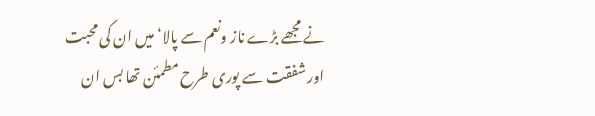نے مجھے بڑے ناز ونعم سے پالا‘ میں ان کی محبت اور شفقت سے پوری طرح مطمئن تھا بس ان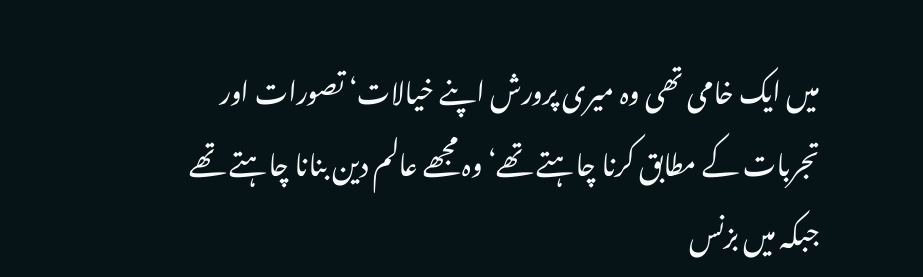میں ایک خامی تھی وہ میری پرورش اپنے خیالات‘ تصورات اور تجربات کے مطابق کرنا چاہتے تھے‘ وہ مجھے عالم دین بنانا چاہتے تھے جبکہ میں بزنس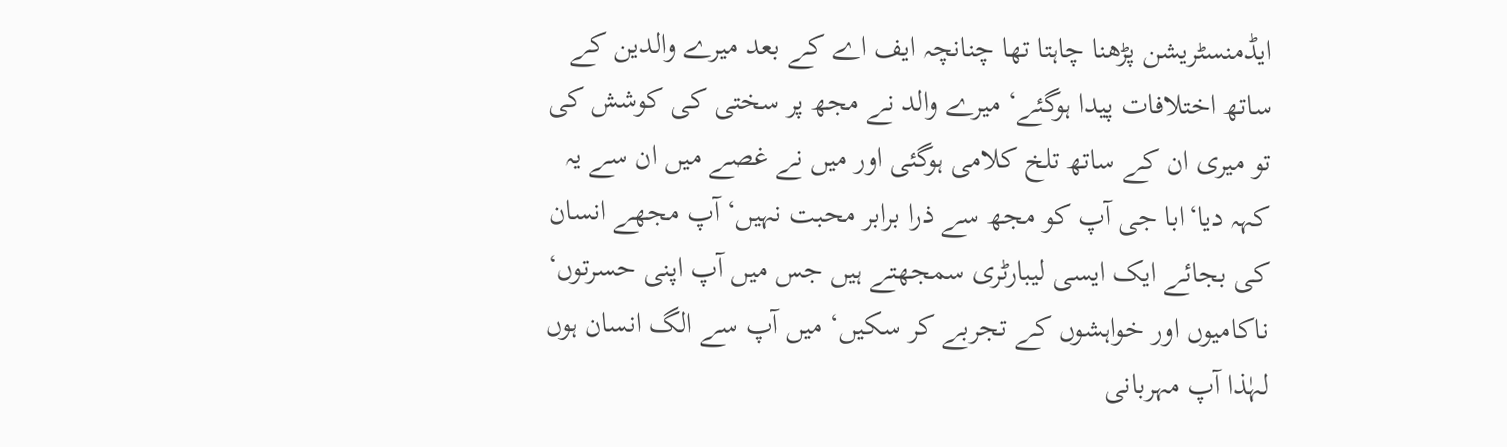ایڈمنسٹریشن پڑھنا چاہتا تھا چنانچہ ایف اے کے بعد میرے والدین کے ساتھ اختلافات پیدا ہوگئے‘ میرے والد نے مجھ پر سختی کی کوشش کی تو میری ان کے ساتھ تلخ کلامی ہوگئی اور میں نے غصے میں ان سے یہ کہہ دیا‘ابا جی آپ کو مجھ سے ذرا برابر محبت نہیں‘ آپ مجھے انسان کی بجائے ایک ایسی لیبارٹری سمجھتے ہیں جس میں آپ اپنی حسرتوں‘ ناکامیوں اور خواہشوں کے تجربے کر سکیں‘ میں آپ سے الگ انسان ہوں لہٰذا آپ مہربانی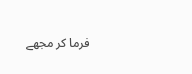فرما کر مجھے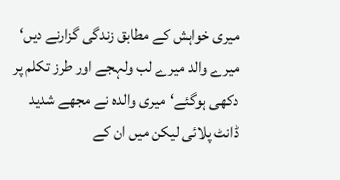میری خواہش کے مطابق زندگی گزارنے دیں‘ میرے والد میرے لب ولہجے اور طرز تکلم پر دکھی ہوگئے‘میری والدہ نے مجھے شدید ڈانٹ پلائی لیکن میں ان کے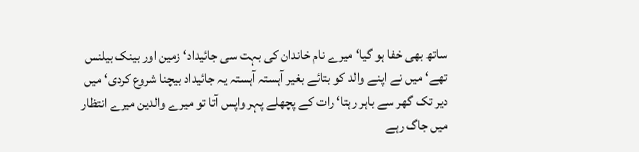ساتھ بھی خفا ہو گیا‘ میرے نام خاندان کی بہت سی جائیداد‘ زمین اور بینک بیلنس تھے‘ میں نے اپنے والد کو بتائے بغیر آہستہ آہستہ یہ جائیداد بیچنا شروع کردی‘ میں دیر تک گھر سے باہر رہتا‘ رات کے پچھلے پہر واپس آتا تو میرے والدین میرے انتظار میں جاگ رہے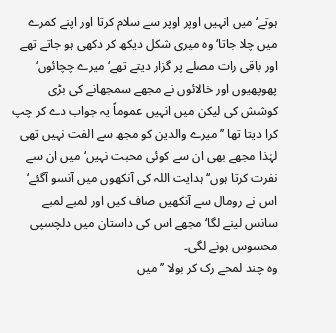ہوتے‘ میں انہیں اوپر اوپر سے سلام کرتا اور اپنے کمرے میں چلا جاتا‘ وہ میری شکل دیکھ کر دکھی ہو جاتے تھے اور باقی رات مصلے پر گزار دیتے تھے‘ میرے چچائوں‘ پھوپھیوں اور خالائوں نے مجھے سمجھانے کی بڑی کوشش کی لیکن میں انہیں عموماً یہ جواب دے کر چپ کرا دیتا تھا ’’میرے والدین کو مجھ سے الفت نہیں تھی لہٰذا مجھے بھی ان سے کوئی محبت نہیں‘ میں ان سے نفرت کرتا ہوں‘‘ ہدایت اللہ کی آنکھوں میں آنسو آگئے‘ اس نے رومال سے آنکھیں صاف کیں اور لمبے لمبے سانس لینے لگا‘ مجھے اس کی داستان میں دلچسپی محسوس ہونے لگی۔
وہ چند لمحے رک کر بولا ’’ میں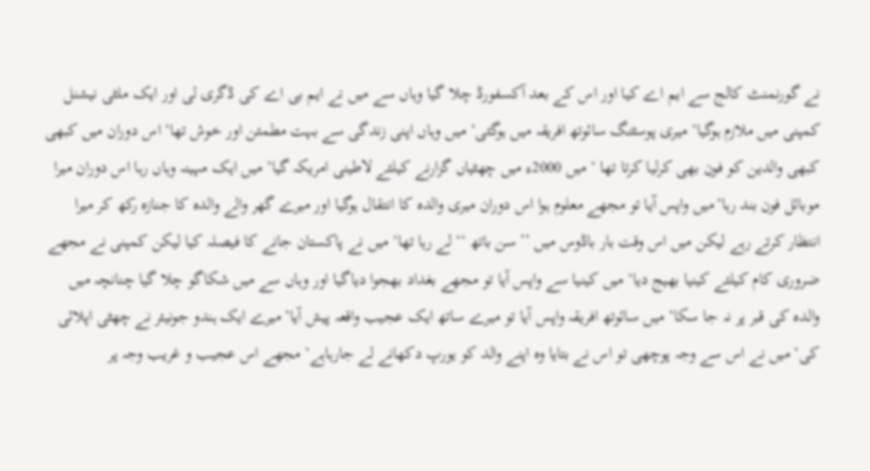نے گورنمنٹ کالج سے ایم اے کیا اور اس کے بعد آکسفورڈ چلا گیا وہاں سے میں نے ایم بی اے کی ڈگری لی اور ایک ملٹی نیشنل کمپنی میں ملازم ہوگیا‘ میری پوسٹنگ سائوتھ افریقہ میں ہوگئی‘ میں وہاں اپنی زندگی سے بہت مطمئن اور خوش تھا‘ اس دوران میں کبھی کبھی والدین کو فون بھی کرلیا کرتا تھا ‘ میں 2000ء میں چھٹیاں گزارنے کیلئے لاطینی امریکہ گیا‘ میں ایک مہینہ وہاں رہا اس دوران میرا موبائل فون بند رہا‘میں واپس آیا تو مجھے معلوم ہوا اس دوران میری والدہ کا انتقال ہوگیا اور میرے گھر والے والدہ کا جنازہ رکھ کر میرا انتظار کرتے رہے لیکن میں اس وقت بار باڈوس میں ’’ سن باتھ ‘‘ لے رہا تھا‘ میں نے پاکستان جانے کا فیصلہ کیا لیکن کمپنی نے مجھے ضروری کام کیلئے کینیا بھیج دیا‘ میں کینیا سے واپس آیا تو مجھے بغداد بھجوا دیاگیا اور وہاں سے میں شکاگو چلا گیا چنانچہ میں والدہ کی قبر پر نہ جا سکا‘ میں سائوتھ افریقہ واپس آیا تو میرے ساتھ ایک عجیب واقعہ پیش آیا‘ میرے ایک ہندو جونیئر نے چھٹی اپلائی کی‘ میں نے اس سے وجہ پوچھی تو اس نے بتایا وہ اپنے والد کو یورپ دکھانے لے جارہاہے‘ مجھے اس عجیب و غریب وجہ پر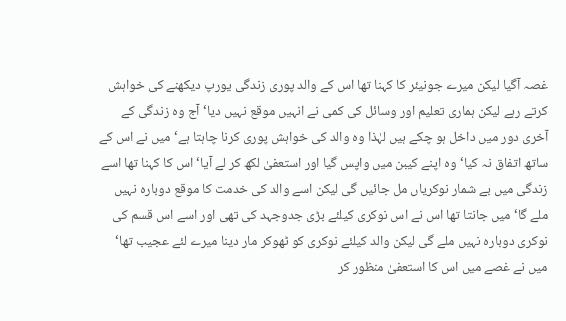غصہ آگیا لیکن میرے جونیئر کا کہنا تھا اس کے والد پوری زندگی یورپ دیکھنے کی خواہش کرتے رہے لیکن ہماری تعلیم اور وسائل کی کمی نے انہیں موقع نہیں دیا‘ آج وہ زندگی کے آخری دور میں داخل ہو چکے ہیں لہٰذا وہ والد کی خواہش پوری کرنا چاہتا ہے‘ میں نے اس کے ساتھ اتفاق نہ کیا‘ وہ اپنے کیبن میں واپس گیا اور استعفیٰ لکھ کر لے آیا‘ اس کا کہنا تھا اسے زندگی میں بے شمار نوکریاں مل جائیں گی لیکن اسے والد کی خدمت کا موقع دوبارہ نہیں ملے گا‘ میں جانتا تھا اس نے اس نوکری کیلئے بڑی جدوجہد کی تھی اور اسے اس قسم کی نوکری دوبارہ نہیں ملے گی لیکن والد کیلئے نوکری کو ٹھوکر مار دینا میرے لئے عجیب تھا‘ میں نے غصے میں اس کا استعفیٰ منظور کر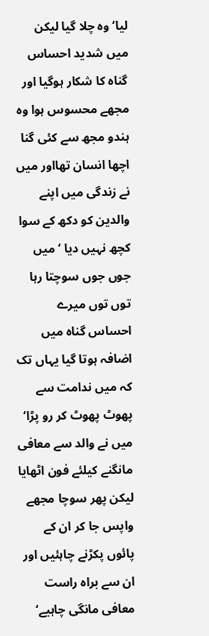لیا‘ وہ چلا گیا لیکن میں شدید احساس گناہ کا شکار ہوگیا اور مجھے محسوس ہوا وہ ہندو مجھ سے کئی گنا اچھا انسان تھااور میں نے زندگی میں اپنے والدین کو دکھ کے سوا کچھ نہیں دیا ‘ میں جوں جوں سوچتا رہا توں توں میرے احساس گناہ میں اضافہ ہوتا گیا یہاں تک کہ میں ندامت سے پھوٹ پھوٹ کر رو پڑا‘ میں نے والد سے معافی مانگنے کیلئے فون اٹھایا لیکن پھر سوچا مجھے واپس جا کر ان کے پائوں پکڑنے چاہئیں اور ان سے براہ راست معافی مانگی چاہیے‘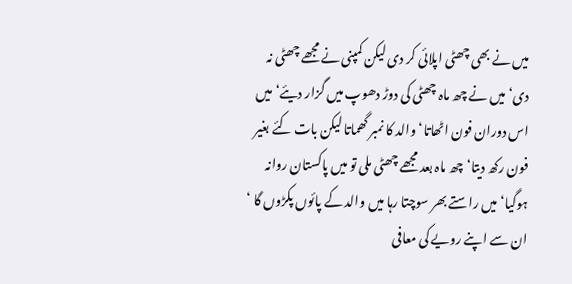میں نے بھی چھٹی اپلائی کر دی لیکن کمپنی نے مجھے چھٹی نہ دی‘ میں نے چھ ماہ چھٹی کی دوڑ دھوپ میں گزار دیئے‘میں اس دوران فون اٹھاتا‘ والد کا نمبر گھماتا لیکن بات کئے بغیر فون رکھ دیتا‘ چھ ماہ بعد مجھے چھٹی ملی تو میں پاکستان روانہ ہوگیا‘ میں راستے بھر سوچتا رہا میں والد کے پائوں پکڑوں گا ‘ ان سے اپنے رویے کی معافی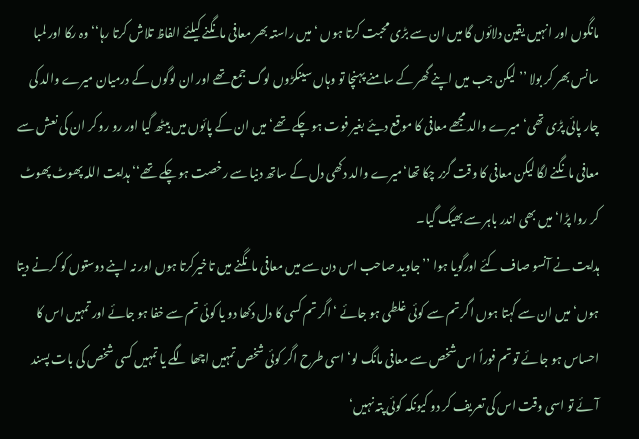مانگوں اور انہیں یقین دلائوں گا میں ان سے بڑی محبت کرتا ہوں ‘ میں راستہ بھر معافی مانگنے کیلئے الفاظ تلاش کرتا رہا‘‘ وہ رکا اور لمبا سانس بھر کر بولا ’’ لیکن جب میں اپنے گھر کے سامنے پہنچا تو وہاں سینکڑوں لوگ جمع تھے اور ان لوگوں کے درمیان میرے والد کی چار پائی پڑی تھی‘ میرے والد مجھے معافی کا موقع دیئے بغیر فوت ہو چکے تھے‘ میں ان کے پائوں میں بیٹھ گیا اور رو رو کر ان کی نعش سے معافی مانگنے لگا لیکن معافی کا وقت گزر چکا تھا‘میرے والد دکھی دل کے ساتھ دنیا سے رخصت ہو چکے تھے‘‘ ہدایت اللہ پھوٹ پھوٹ کر روا پڑا‘ میں بھی اندر باہر سے بھیگ گیا۔
ہدایت نے آنسو صاف کئے اورگویا ہوا ’’ جاوید صاحب اس دن سے میں معافی مانگنے میں تاخیرکرتا ہوں اور نہ اپنے دوستوں کو کرنے دیتا ہوں‘ میں ان سے کہتا ہوں اگر تم سے کوئی غلطی ہو جائے ‘ اگر تم کسی کا دل دکھا دو یا کوئی تم سے خفا ہو جائے اور تمہیں اس کا احساس ہو جائے تو تم فوراً اس شخص سے معافی مانگ لو‘ اسی طرح اگر کوئی شخص تمہیں اچھا لگے یا تمہیں کسی شخص کی بات پسند آئے تو اسی وقت اس کی تعریف کر دو کیونکہ کوئی پتہ نہیں‘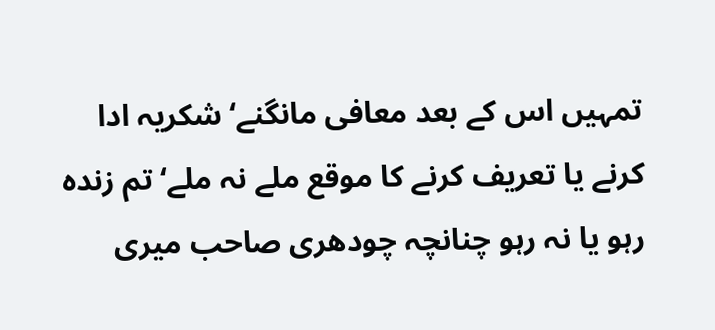تمہیں اس کے بعد معافی مانگنے‘ شکریہ ادا کرنے یا تعریف کرنے کا موقع ملے نہ ملے‘ تم زندہ رہو یا نہ رہو چنانچہ چودھری صاحب میری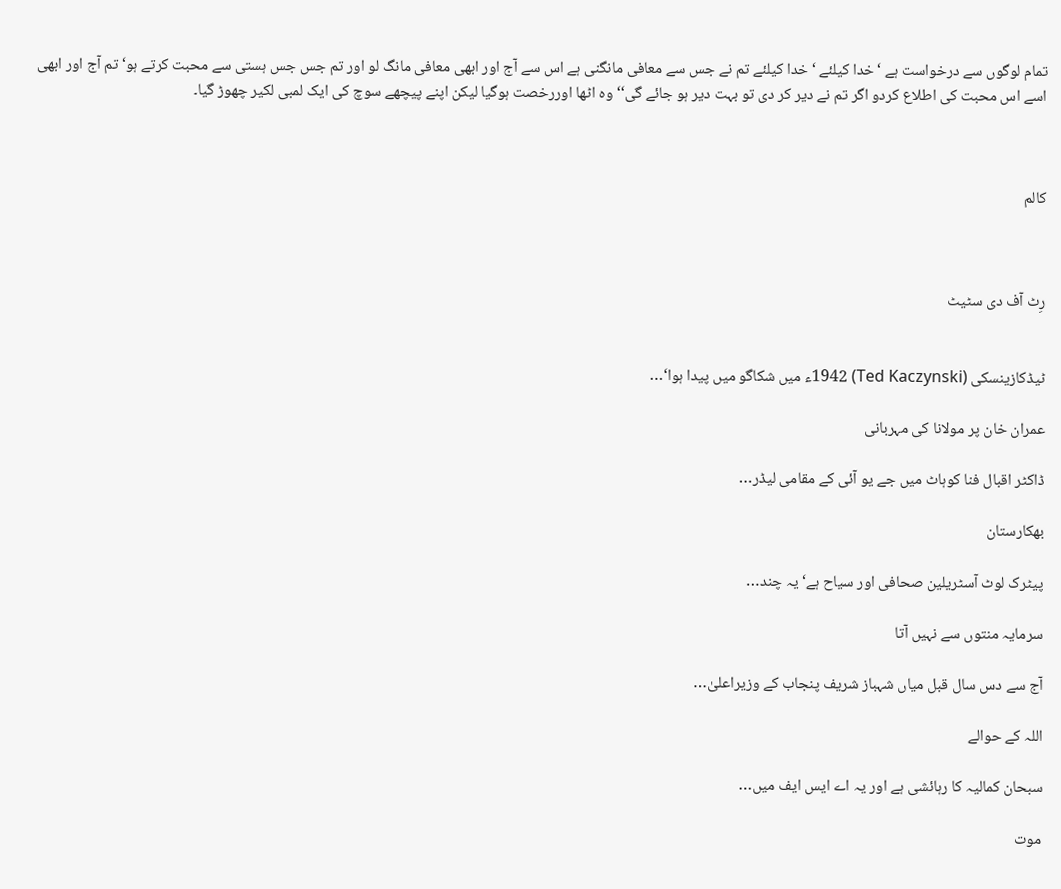تمام لوگوں سے درخواست ہے ‘خدا کیلئے ‘ خدا کیلئے تم نے جس سے معافی مانگنی ہے اس سے آج اور ابھی معافی مانگ لو اور تم جس جس ہستی سے محبت کرتے ہو‘ تم آج اور ابھی اسے اس محبت کی اطلاع کردو اگر تم نے دیر کر دی تو بہت دیر ہو جائے گی‘‘ وہ اٹھا اوررخصت ہوگیا لیکن اپنے پیچھے سوچ کی ایک لمبی لکیر چھوڑ گیا۔



کالم



رِٹ آف دی سٹیٹ


ٹیڈکازینسکی (Ted Kaczynski) 1942ء میں شکاگو میں پیدا ہوا‘…

عمران خان پر مولانا کی مہربانی

ڈاکٹر اقبال فنا کوہاٹ میں جے یو آئی کے مقامی لیڈر…

بھکارستان

پیٹرک لوٹ آسٹریلین صحافی اور سیاح ہے‘ یہ چند…

سرمایہ منتوں سے نہیں آتا

آج سے دس سال قبل میاں شہباز شریف پنجاب کے وزیراعلیٰ…

اللہ کے حوالے

سبحان کمالیہ کا رہائشی ہے اور یہ اے ایس ایف میں…

موت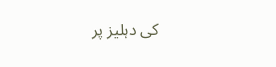کی دہلیز پر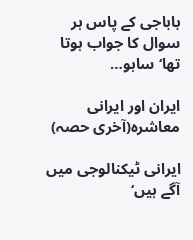باباجی کے پاس ہر سوال کا جواب ہوتا تھا‘ ساہو…

ایران اور ایرانی معاشرہ(آخری حصہ)

ایرانی ٹیکنالوجی میں آگے ہیں‘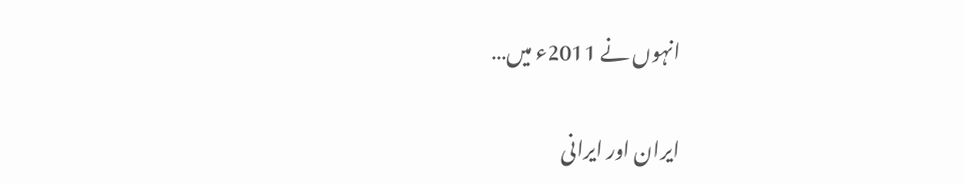انہوں نے 2011ء میں…

ایران اور ایرانی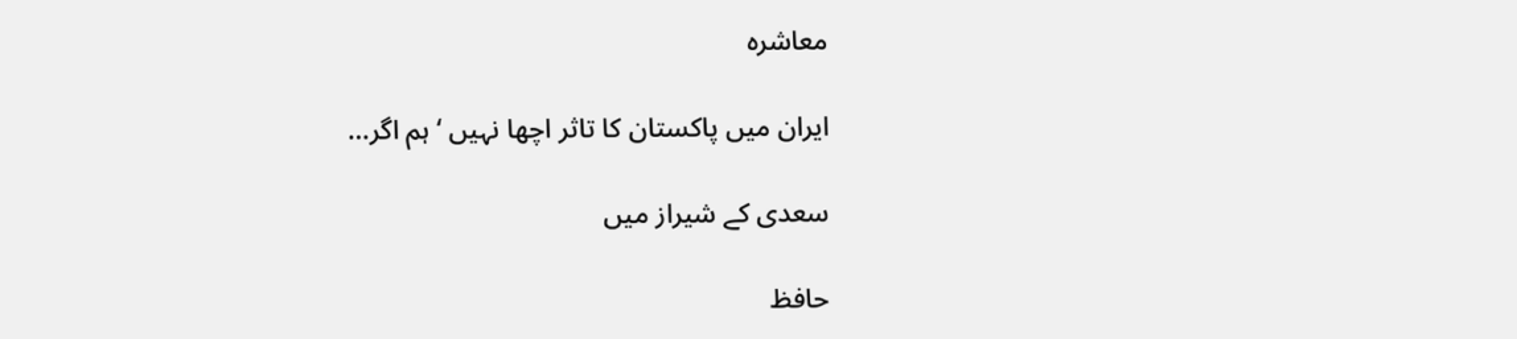معاشرہ

ایران میں پاکستان کا تاثر اچھا نہیں ‘ ہم اگر…

سعدی کے شیراز میں

حافظ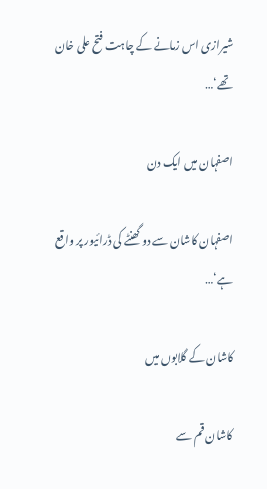شیرازی اس زمانے کے چاہت فتح علی خان تھے‘…

اصفہان میں ایک دن

اصفہان کاشان سے دو گھنٹے کی ڈرائیور پر واقع ہے‘…

کاشان کے گلابوں میں

کاشان قم سے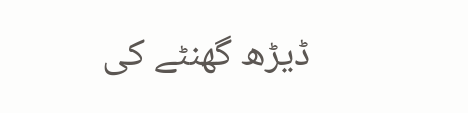ڈیڑھ گھنٹے کی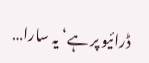ڈرائیو پر ہے‘ یہ سارا…